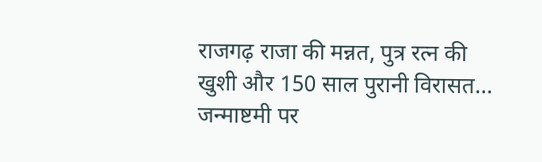राजगढ़ राजा की मन्नत, पुत्र रत्न की खुशी और 150 साल पुरानी विरासत… जन्माष्टमी पर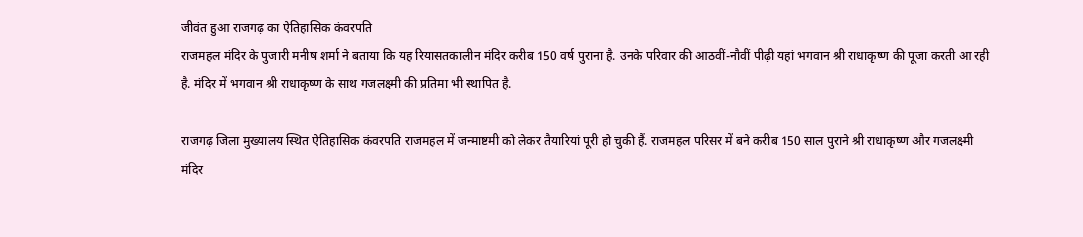जीवंत हुआ राजगढ़ का ऐतिहासिक कंवरपति
राजमहल मंदिर के पुजारी मनीष शर्मा ने बताया कि यह रियासतकालीन मंदिर करीब 150 वर्ष पुराना है. उनके परिवार की आठवीं-नौवीं पीढ़ी यहां भगवान श्री राधाकृष्ण की पूजा करती आ रही है. मंदिर में भगवान श्री राधाकृष्ण के साथ गजलक्ष्मी की प्रतिमा भी स्थापित है.

राजगढ़ जिला मुख्यालय स्थित ऐतिहासिक कंवरपति राजमहल में जन्माष्टमी को लेकर तैयारियां पूरी हो चुकी हैं. राजमहल परिसर में बने करीब 150 साल पुराने श्री राधाकृष्ण और गजलक्ष्मी मंदिर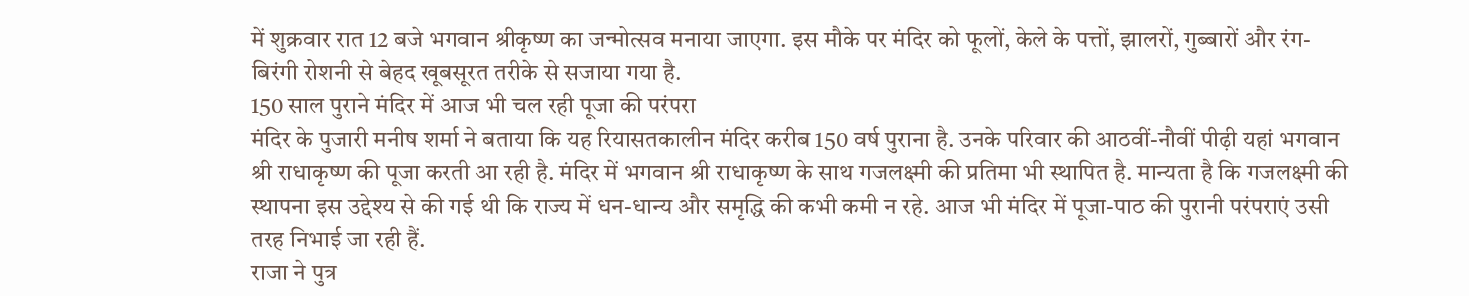में शुक्रवार रात 12 बजे भगवान श्रीकृष्ण का जन्मोत्सव मनाया जाएगा. इस मौके पर मंदिर को फूलों, केले के पत्तों, झालरों, गुब्बारों और रंग-बिरंगी रोशनी से बेहद खूबसूरत तरीके से सजाया गया है.
150 साल पुराने मंदिर में आज भी चल रही पूजा की परंपरा
मंदिर के पुजारी मनीष शर्मा ने बताया कि यह रियासतकालीन मंदिर करीब 150 वर्ष पुराना है. उनके परिवार की आठवीं-नौवीं पीढ़ी यहां भगवान श्री राधाकृष्ण की पूजा करती आ रही है. मंदिर में भगवान श्री राधाकृष्ण के साथ गजलक्ष्मी की प्रतिमा भी स्थापित है. मान्यता है कि गजलक्ष्मी की स्थापना इस उद्देश्य से की गई थी कि राज्य में धन-धान्य और समृद्धि की कभी कमी न रहे. आज भी मंदिर में पूजा-पाठ की पुरानी परंपराएं उसी तरह निभाई जा रही हैं.
राजा ने पुत्र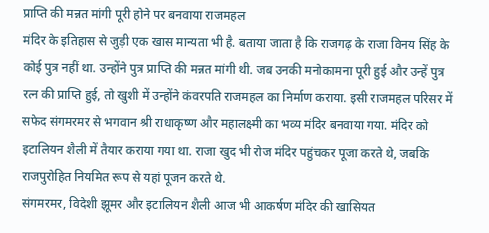प्राप्ति की मन्नत मांगी पूरी होने पर बनवाया राजमहल
मंदिर के इतिहास से जुड़ी एक खास मान्यता भी है. बताया जाता है कि राजगढ़ के राजा विनय सिंह के कोई पुत्र नहीं था. उन्होंने पुत्र प्राप्ति की मन्नत मांगी थी. जब उनकी मनोकामना पूरी हुई और उन्हें पुत्र रत्न की प्राप्ति हुई, तो खुशी में उन्होंने कंवरपति राजमहल का निर्माण कराया. इसी राजमहल परिसर में सफेद संगमरमर से भगवान श्री राधाकृष्ण और महालक्ष्मी का भव्य मंदिर बनवाया गया. मंदिर को इटालियन शैली में तैयार कराया गया था. राजा खुद भी रोज मंदिर पहुंचकर पूजा करते थे, जबकि राजपुरोहित नियमित रूप से यहां पूजन करते थे.
संगमरमर, विदेशी झूमर और इटालियन शैली आज भी आकर्षण मंदिर की खासियत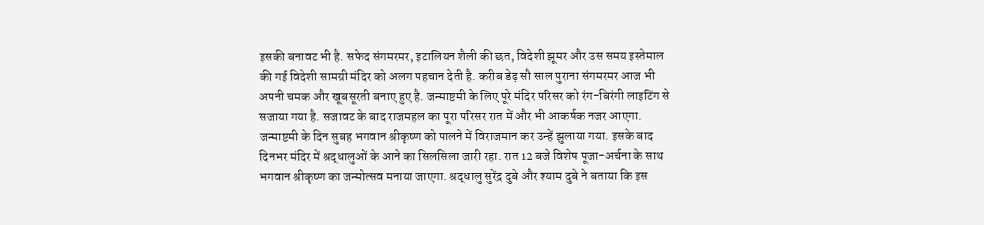इसकी बनावट भी है. सफेद संगमरमर, इटालियन शैली की छत, विदेशी झूमर और उस समय इस्तेमाल की गई विदेशी सामग्री मंदिर को अलग पहचान देती है. करीब डेढ़ सौ साल पुराना संगमरमर आज भी अपनी चमक और खूबसूरती बनाए हुए है. जन्माष्टमी के लिए पूरे मंदिर परिसर को रंग-बिरंगी लाइटिंग से सजाया गया है. सजावट के बाद राजमहल का पूरा परिसर रात में और भी आकर्षक नजर आएगा.
जन्माष्टमी के दिन सुबह भगवान श्रीकृष्ण को पालने में विराजमान कर उन्हें झुलाया गया. इसके बाद दिनभर मंदिर में श्रद्धालुओं के आने का सिलसिला जारी रहा. रात 12 बजे विशेष पूजा-अर्चना के साथ भगवान श्रीकृष्ण का जन्मोत्सव मनाया जाएगा. श्रद्धालु सुरेंद्र दुबे और श्याम दुबे ने बताया कि इस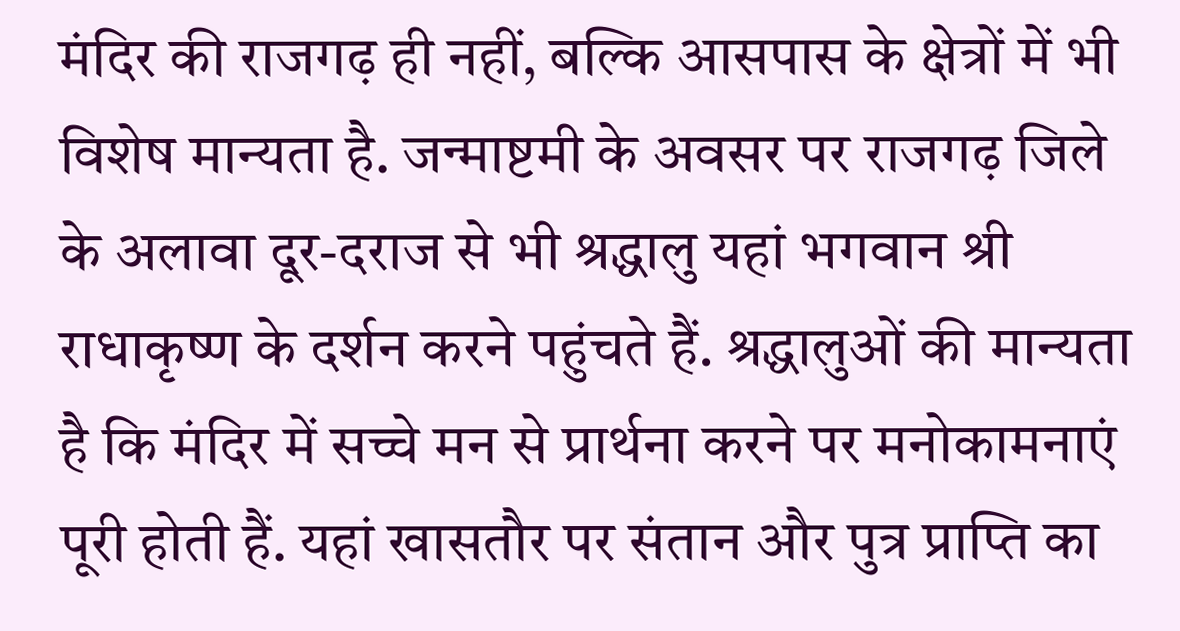मंदिर की राजगढ़ ही नहीं, बल्कि आसपास के क्षेत्रों में भी विशेष मान्यता है. जन्माष्टमी के अवसर पर राजगढ़ जिले के अलावा दूर-दराज से भी श्रद्धालु यहां भगवान श्री राधाकृष्ण के दर्शन करने पहुंचते हैं. श्रद्धालुओं की मान्यता है कि मंदिर में सच्चे मन से प्रार्थना करने पर मनोकामनाएं पूरी होती हैं. यहां खासतौर पर संतान और पुत्र प्राप्ति का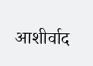आशीर्वाद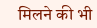मिलने की भी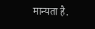मान्यता है.